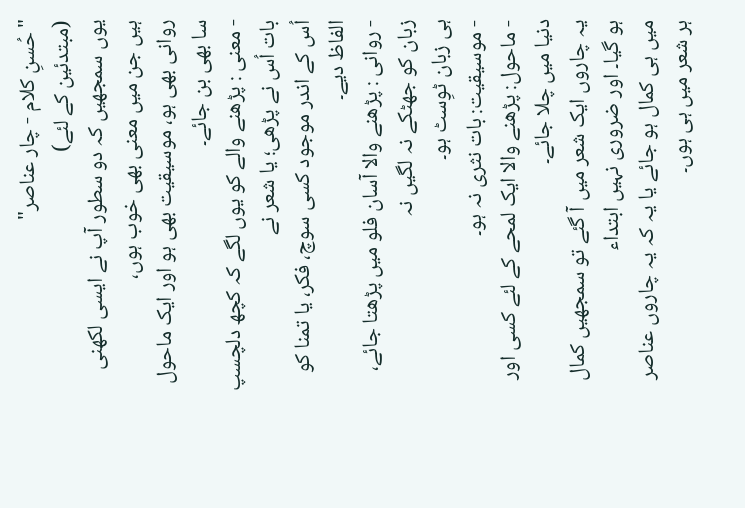"حُسنِ کلام - چار عناصر"
(مبتدئین کے لئے)
یوں سمجھیں کہ دو سطور آپ نے ایسی لکھنی ہیں جن میں معنی بھی خوب ہوں،
روانی بھی ہو، موسیقیت بھی ہو اور ایک ماحول سا بھی بن جائے۔
- معنی : پڑھنے والے کو یوں لگے کہ کچھ دلچسپ بات اُس نے پڑھی؛ یا شعر نے
اُس کے اندر موجود کسی سوچ، فکر، یا تمنا کو الفاظ دیے۔
- روانی : پڑھنے والا آسان فلو میں پڑھتا جائے، زبان کو جھٹکے نہ لگیں نہ
ہی زبان ٹوِسٹ ہو۔
- موسیقیت: بات نثری نہ ہو۔
- ماحول: پڑھنے والا ایک لمحے کے لئے کسی اور دنیا میں چلا جائے۔
یہ چاروں ایک شعر میں آ گئے تو سمجھیں کمال ہو گیا۔ اور ضروری نہیں ابتداء
میں ہی کمال ہو جائے یا یہ کہ یہ چاروں عناصر ہر شعر میں ہی ہوں۔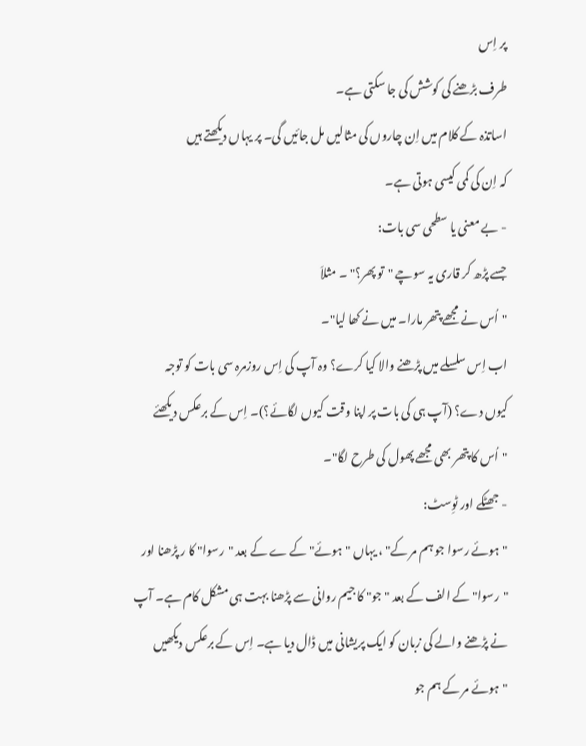پر اِس
طرف بڑھنے کی کوشش کی جا سکتی ہے۔
اساتذہ کے کلام میں اِن چاروں کی مثالیں مل جائیں گی۔ پر یہاں دیکھتے ہیں
کہ اِن کی کمی کیسی ہوتی ہے۔
- بے معنی یا سطحی سی بات:
جسے پڑھ کر قاری یہ سوچے "تو پھر؟" ۔ مثلاَ
"اُس نے مجھے پتھر مارا۔ میں نے کھا لیا"۔
اب اِس سلسلے میں پڑھنے والا کیا کرے؟ وہ آپ کی اِس روزمرہ سی بات کو توجہ
کیوں دے؟ (آپ ہی کی بات پر اپنا وقت کیوں لگائے؟)۔ اِس کے برعکس دیکھئے
"اُس کا پتھر بھی مجھے پھول کی طرح لگا"۔
- جھٹکے اور ٹوِسٹ:
"ہوئے رسوا جو ہم مر کے" ، یہاں "ہوئے" کے ے کے بعد "رسوا" کا ر پڑھنا اور
"رسوا" کے الف کے بعد "جو" کا جیم روانی سے پڑھنا بہت ہی مشکل کام ہے۔ آپ
نے پڑھنے والے کی زبان کو ایک پریشانی میں ڈال دیا ہے۔ اِس کے برعکس دیکھیں
"ہوئے مر کے ہم جو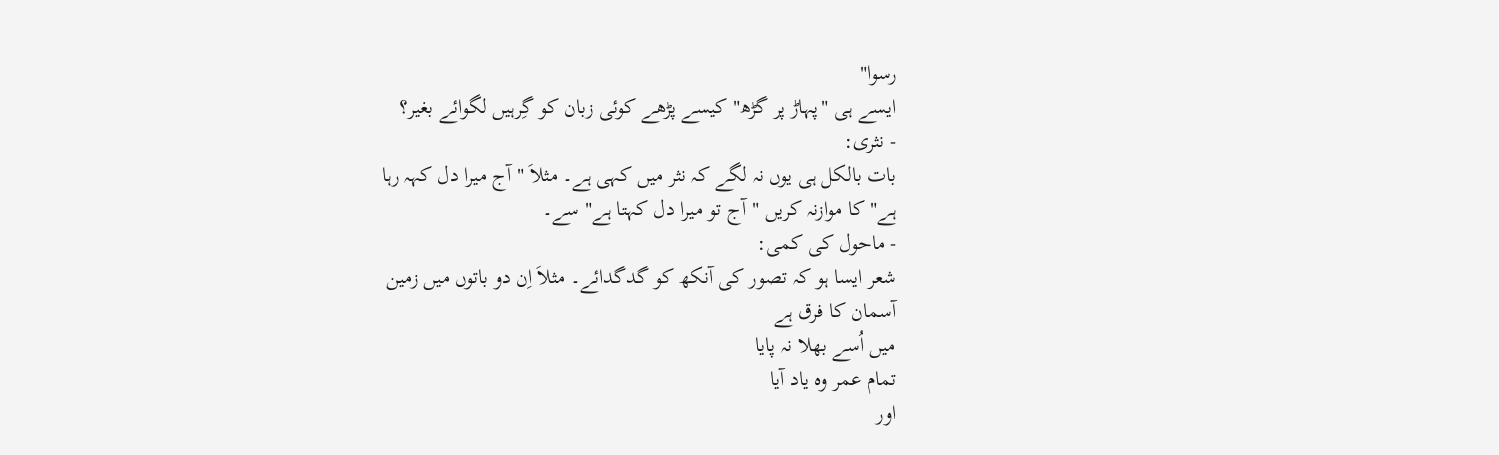رسوا"
ایسے ہی "پہاڑ پر گڑھ" کیسے پڑھے کوئی زبان کو گِرہیں لگوائے بغیر؟
- نثری:
بات بالکل ہی یوں نہ لگے کہ نثر میں کہی ہے۔ مثلاَ "آج میرا دل کہہ رہا
ہے" کا موازنہ کریں "آج تو میرا دل کہتا ہے" سے۔
- ماحول کی کمی:
شعر ایسا ہو کہ تصور کی آنکھ کو گدگدائے۔ مثلاَ اِن دو باتوں میں زمین
آسمان کا فرق ہے
میں اُسے بھلا نہ پایا
تمام عمر وہ یاد آیا
اور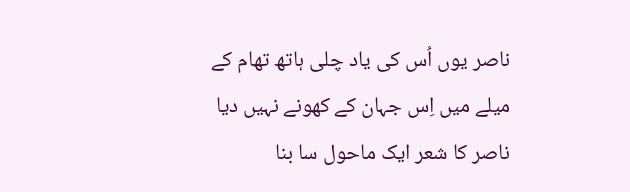ناصر یوں اُس کی یاد چلی ہاتھ تھام کے
میلے میں اِس جہان کے کھونے نہیں دیا
ناصر کا شعر ایک ماحول سا بنا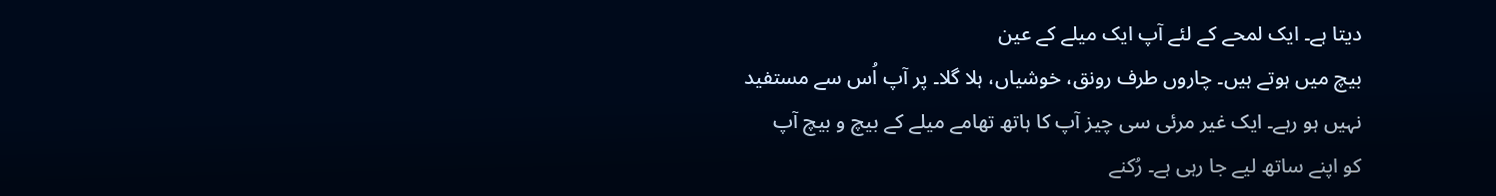دیتا ہے۔ ایک لمحے کے لئے آپ ایک میلے کے عین
بیچ میں ہوتے ہیں۔ چاروں طرف رونق، خوشیاں، ہلا گلا۔ پر آپ اُس سے مستفید
نہیں ہو رہے۔ ایک غیر مرئی سی چیز آپ کا ہاتھ تھامے میلے کے بیچ و بیچ آپ
کو اپنے ساتھ لیے جا رہی ہے۔ رُکنے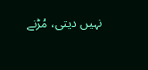نہیں دیتی، مُڑنے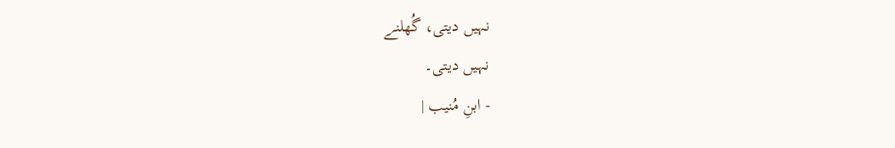نہیں دیتی، گُھلنے
نہیں دیتی۔
- ابنِ مُنیب |